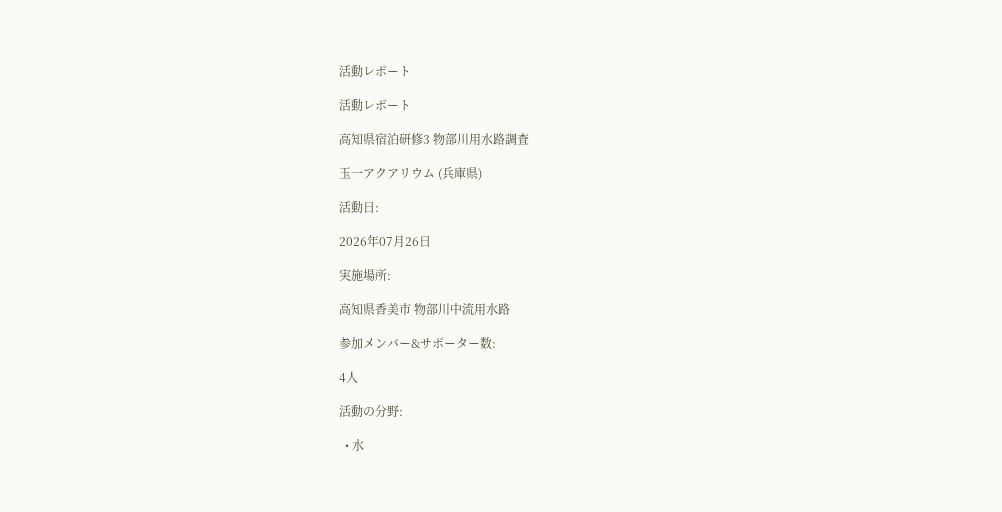活動レポート

活動レポート

高知県宿泊研修3 物部川用水路調査

玉一アクアリウム (兵庫県)

活動日:

2026年07月26日

実施場所:

高知県香美市 物部川中流用水路

参加メンバー&サポーター数:

4人

活動の分野:

  • 水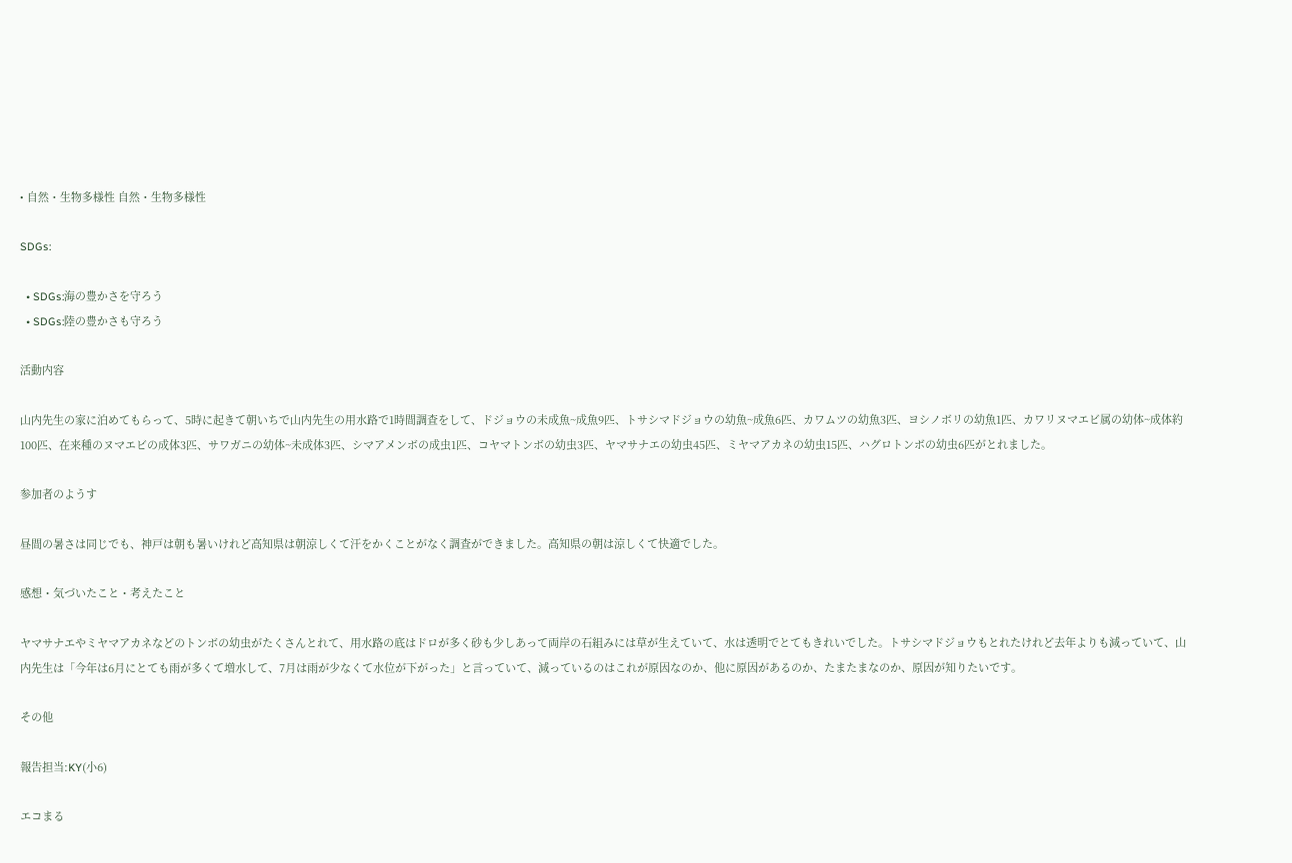• 自然・生物多様性 自然・生物多様性

SDGs:

  • SDGs:海の豊かさを守ろう
  • SDGs:陸の豊かさも守ろう

活動内容

山内先生の家に泊めてもらって、5時に起きて朝いちで山内先生の用水路で1時間調査をして、ドジョウの未成魚~成魚9匹、トサシマドジョウの幼魚~成魚6匹、カワムツの幼魚3匹、ヨシノボリの幼魚1匹、カワリヌマエビ属の幼体~成体約100匹、在来種のヌマエビの成体3匹、サワガニの幼体~未成体3匹、シマアメンボの成虫1匹、コヤマトンボの幼虫3匹、ヤマサナエの幼虫45匹、ミヤマアカネの幼虫15匹、ハグロトンボの幼虫6匹がとれました。

参加者のようす

昼間の暑さは同じでも、神戸は朝も暑いけれど高知県は朝涼しくて汗をかくことがなく調査ができました。高知県の朝は涼しくて快適でした。

感想・気づいたこと・考えたこと

ヤマサナエやミヤマアカネなどのトンボの幼虫がたくさんとれて、用水路の底はドロが多く砂も少しあって両岸の石組みには草が生えていて、水は透明でとてもきれいでした。トサシマドジョウもとれたけれど去年よりも減っていて、山内先生は「今年は6月にとても雨が多くて増水して、7月は雨が少なくて水位が下がった」と言っていて、減っているのはこれが原因なのか、他に原因があるのか、たまたまなのか、原因が知りたいです。

その他

報告担当:KY(小6)

エコまる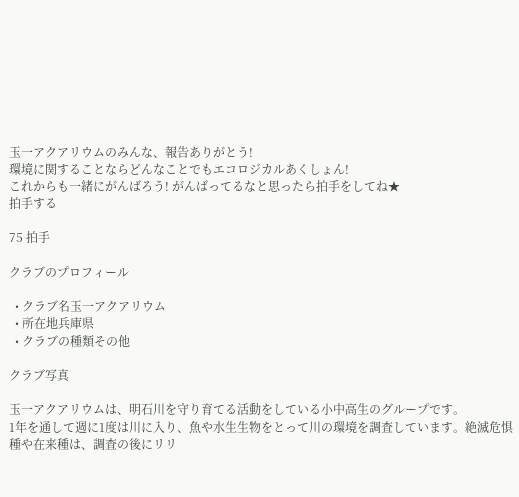玉一アクアリウムのみんな、報告ありがとう!
環境に関することならどんなことでもエコロジカルあくしょん!
これからも一緒にがんばろう! がんばってるなと思ったら拍手をしてね★
拍手する

75 拍手

クラブのプロフィール

  • クラブ名玉一アクアリウム
  • 所在地兵庫県
  • クラブの種類その他

クラブ写真

玉一アクアリウムは、明石川を守り育てる活動をしている小中高生のグループです。
1年を通して週に1度は川に入り、魚や水生生物をとって川の環境を調査しています。絶滅危惧種や在来種は、調査の後にリリ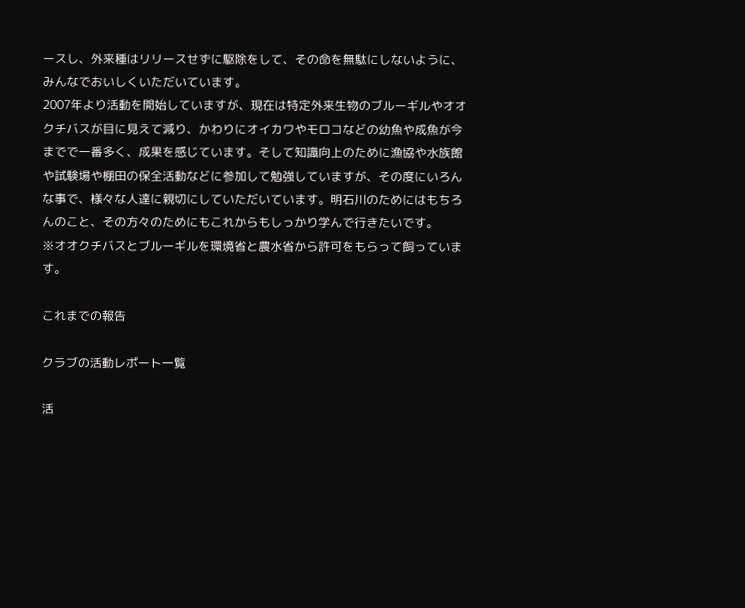ースし、外来種はリリースせずに駆除をして、その命を無駄にしないように、みんなでおいしくいただいています。
2007年より活動を開始していますが、現在は特定外来生物のブルーギルやオオクチバスが目に見えて減り、かわりにオイカワやモロコなどの幼魚や成魚が今までで一番多く、成果を感じています。そして知識向上のために漁協や水族館や試験場や棚田の保全活動などに参加して勉強していますが、その度にいろんな事で、様々な人達に親切にしていただいています。明石川のためにはもちろんのこと、その方々のためにもこれからもしっかり学んで行きたいです。
※オオクチバスとブルーギルを環境省と農水省から許可をもらって飼っています。

これまでの報告

クラブの活動レポート一覧

活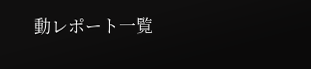動レポート一覧